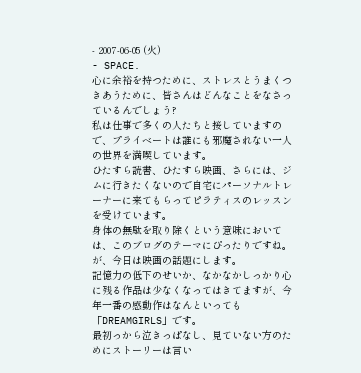- 2007-06-05 (火)
- SPACE.
心に余裕を持つために、ストレスとうまくつきあうために、皆さんはどんなことをなさっているんでしょう?
私は仕事で多くの人たちと接していますので、プライベートは誰にも邪魔されない一人の世界を満喫しています。
ひたすら読書、ひたすら映画、さらには、ジムに行きたくないので自宅にパーソナルトレーナーに来てもらってピラティスのレッスンを受けています。
身体の無駄を取り除くという意味においては、このブログのテーマにぴったりですね。
が、今日は映画の話題にします。
記憶力の低下のせいか、なかなかしっかり心に残る作品は少なくなってはきてますが、今年一番の感動作はなんといっても「DREAMGIRLS」です。
最初っから泣きっぱなし、見ていない方のためにストーリーは言い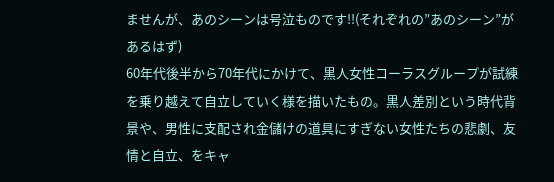ませんが、あのシーンは号泣ものです!!(それぞれの”あのシーン”があるはず)
60年代後半から70年代にかけて、黒人女性コーラスグループが試練を乗り越えて自立していく様を描いたもの。黒人差別という時代背景や、男性に支配され金儲けの道具にすぎない女性たちの悲劇、友情と自立、をキャ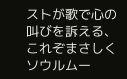ストが歌で心の叫びを訴える、これぞまさしくソウルムー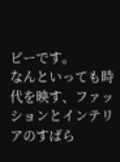ビーです。
なんといっても時代を映す、ファッションとインテリアのすばら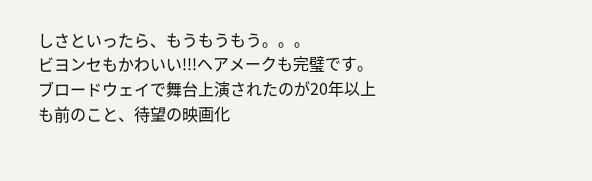しさといったら、もうもうもう。。。
ビヨンセもかわいい!!!ヘアメークも完璧です。
ブロードウェイで舞台上演されたのが20年以上も前のこと、待望の映画化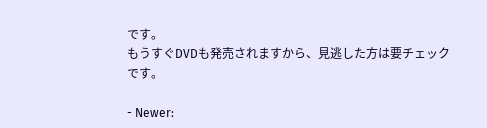です。
もうすぐDVDも発売されますから、見逃した方は要チェックです。

- Newer: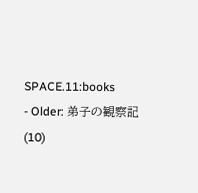SPACE.11:books
- Older: 弟子の観察記(10)